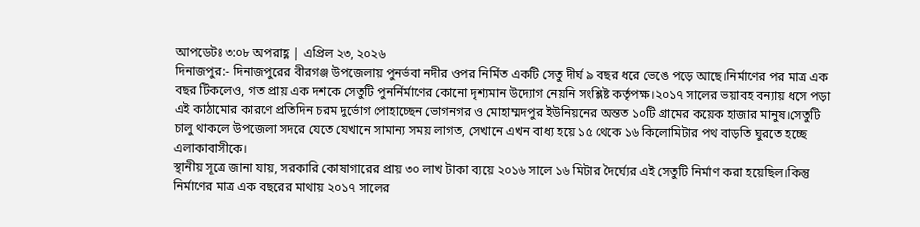আপডেটঃ ৩:০৮ অপরাহ্ণ | এপ্রিল ২৩, ২০২৬
দিনাজপুর:- দিনাজপুরের বীরগঞ্জ উপজেলায় পুনর্ভবা নদীর ওপর নির্মিত একটি সেতু দীর্ঘ ৯ বছর ধরে ভেঙে পড়ে আছে।নির্মাণের পর মাত্র এক বছর টিকলেও, গত প্রায় এক দশকে সেতুটি পুনর্নির্মাণের কোনো দৃশ্যমান উদ্যোগ নেয়নি সংশ্লিষ্ট কর্তৃপক্ষ।২০১৭ সালের ভয়াবহ বন্যায় ধসে পড়া এই কাঠামোর কারণে প্রতিদিন চরম দুর্ভোগ পোহাচ্ছেন ভোগনগর ও মোহাম্মদপুর ইউনিয়নের অন্তত ১০টি গ্রামের কয়েক হাজার মানুষ।সেতুটি চালু থাকলে উপজেলা সদরে যেতে যেখানে সামান্য সময় লাগত, সেখানে এখন বাধ্য হয়ে ১৫ থেকে ১৬ কিলোমিটার পথ বাড়তি ঘুরতে হচ্ছে এলাকাবাসীকে।
স্থানীয় সূত্রে জানা যায়, সরকারি কোষাগারের প্রায় ৩০ লাখ টাকা ব্যয়ে ২০১৬ সালে ১৬ মিটার দৈর্ঘ্যের এই সেতুটি নির্মাণ করা হয়েছিল।কিন্তু নির্মাণের মাত্র এক বছরের মাথায় ২০১৭ সালের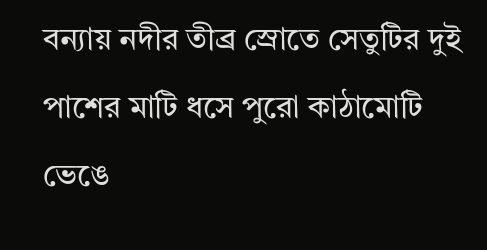বন্যায় নদীর তীব্র স্রোতে সেতুটির দুই পাশের মাটি ধসে পুরো কাঠামোটি ভেঙে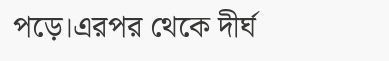পড়ে।এরপর থেকে দীর্ঘ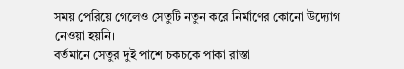সময় পেরিয়ে গেলেও সেতুটি নতুন করে নির্মাণের কোনো উদ্যোগ নেওয়া হয়নি।
বর্তমানে সেতুর দুই পাশে চকচকে পাকা রাস্তা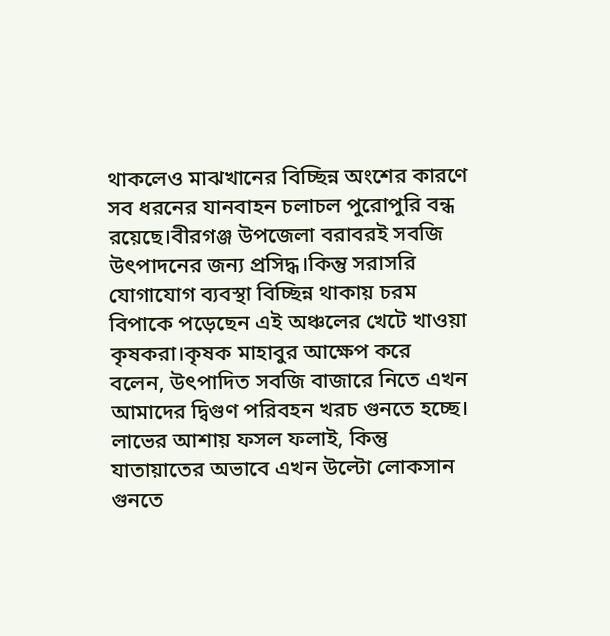থাকলেও মাঝখানের বিচ্ছিন্ন অংশের কারণে সব ধরনের যানবাহন চলাচল পুরোপুরি বন্ধ রয়েছে।বীরগঞ্জ উপজেলা বরাবরই সবজি উৎপাদনের জন্য প্রসিদ্ধ।কিন্তু সরাসরি যোগাযোগ ব্যবস্থা বিচ্ছিন্ন থাকায় চরম বিপাকে পড়েছেন এই অঞ্চলের খেটে খাওয়া কৃষকরা।কৃষক মাহাবুর আক্ষেপ করে বলেন, উৎপাদিত সবজি বাজারে নিতে এখন আমাদের দ্বিগুণ পরিবহন খরচ গুনতে হচ্ছে।
লাভের আশায় ফসল ফলাই, কিন্তু যাতায়াতের অভাবে এখন উল্টো লোকসান গুনতে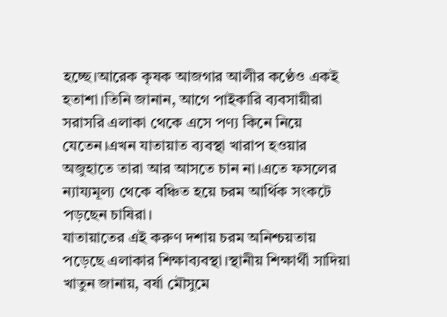হচ্ছে।আরেক কৃষক আজগার আলীর কণ্ঠেও একই হতাশা।তিনি জানান, আগে পাইকারি ব্যবসায়ীরা সরাসরি এলাকা থেকে এসে পণ্য কিনে নিয়ে যেতেন।এখন যাতায়াত ব্যবস্থা খারাপ হওয়ার অজুহাতে তারা আর আসতে চান না।এতে ফসলের ন্যায্যমূল্য থেকে বঞ্চিত হয়ে চরম আর্থিক সংকটে পড়ছেন চাষিরা।
যাতায়াতের এই করুণ দশায় চরম অনিশ্চয়তায় পড়েছে এলাকার শিক্ষাব্যবস্থা।স্থানীয় শিক্ষার্থী সাদিয়া খাতুন জানায়, বর্ষা মৌসুমে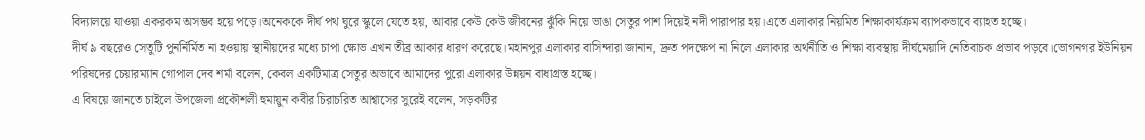বিদ্যালয়ে যাওয়া একরকম অসম্ভব হয়ে পড়ে।অনেককে দীর্ঘ পথ ঘুরে স্কুলে যেতে হয়, আবার কেউ কেউ জীবনের ঝুঁকি নিয়ে ভাঙা সেতুর পাশ দিয়েই নদী পারাপার হয়।এতে এলাকার নিয়মিত শিক্ষাকার্যক্রম ব্যাপকভাবে ব্যাহত হচ্ছে।
দীর্ঘ ৯ বছরেও সেতুটি পুনর্নির্মিত না হওয়ায় স্থানীয়দের মধ্যে চাপা ক্ষোভ এখন তীব্র আকার ধারণ করেছে।মহানপুর এলাকার বাসিন্দারা জানান, দ্রুত পদক্ষেপ না নিলে এলাকার অর্থনীতি ও শিক্ষা ব্যবস্থায় দীর্ঘমেয়াদি নেতিবাচক প্রভাব পড়বে।ভোগনগর ইউনিয়ন পরিষদের চেয়ারম্যান গোপাল দেব শর্মা বলেন, কেবল একটিমাত্র সেতুর অভাবে আমাদের পুরো এলাকার উন্নয়ন বাধাগ্রস্ত হচ্ছে।
এ বিষয়ে জানতে চাইলে উপজেলা প্রকৌশলী হুমায়ুন কবীর চিরাচরিত আশ্বাসের সুরেই বলেন, সড়কটির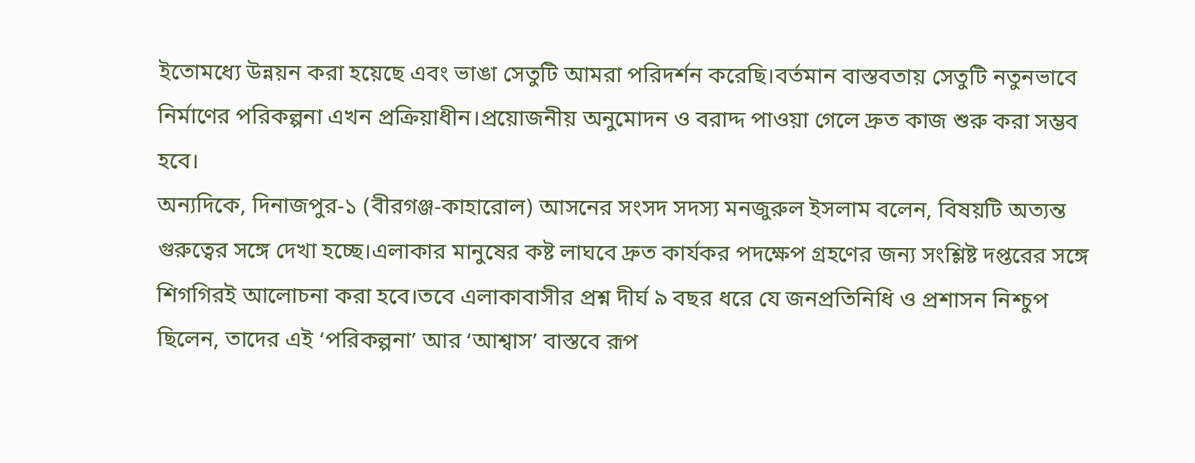ইতোমধ্যে উন্নয়ন করা হয়েছে এবং ভাঙা সেতুটি আমরা পরিদর্শন করেছি।বর্তমান বাস্তবতায় সেতুটি নতুনভাবে নির্মাণের পরিকল্পনা এখন প্রক্রিয়াধীন।প্রয়োজনীয় অনুমোদন ও বরাদ্দ পাওয়া গেলে দ্রুত কাজ শুরু করা সম্ভব হবে।
অন্যদিকে, দিনাজপুর-১ (বীরগঞ্জ-কাহারোল) আসনের সংসদ সদস্য মনজুরুল ইসলাম বলেন, বিষয়টি অত্যন্ত গুরুত্বের সঙ্গে দেখা হচ্ছে।এলাকার মানুষের কষ্ট লাঘবে দ্রুত কার্যকর পদক্ষেপ গ্রহণের জন্য সংশ্লিষ্ট দপ্তরের সঙ্গে শিগগিরই আলোচনা করা হবে।তবে এলাকাবাসীর প্রশ্ন দীর্ঘ ৯ বছর ধরে যে জনপ্রতিনিধি ও প্রশাসন নিশ্চুপ ছিলেন, তাদের এই ‘পরিকল্পনা’ আর ‘আশ্বাস’ বাস্তবে রূপ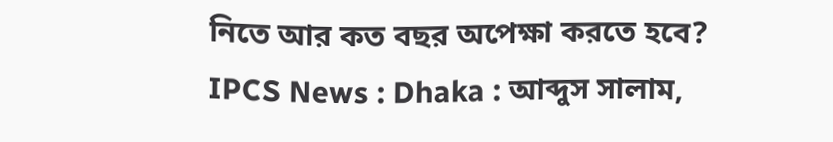নিতে আর কত বছর অপেক্ষা করতে হবে?
IPCS News : Dhaka : আব্দুস সালাম,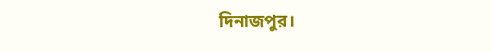দিনাজপুর।